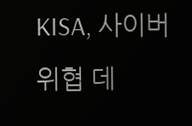KISA, 사이버 위협 데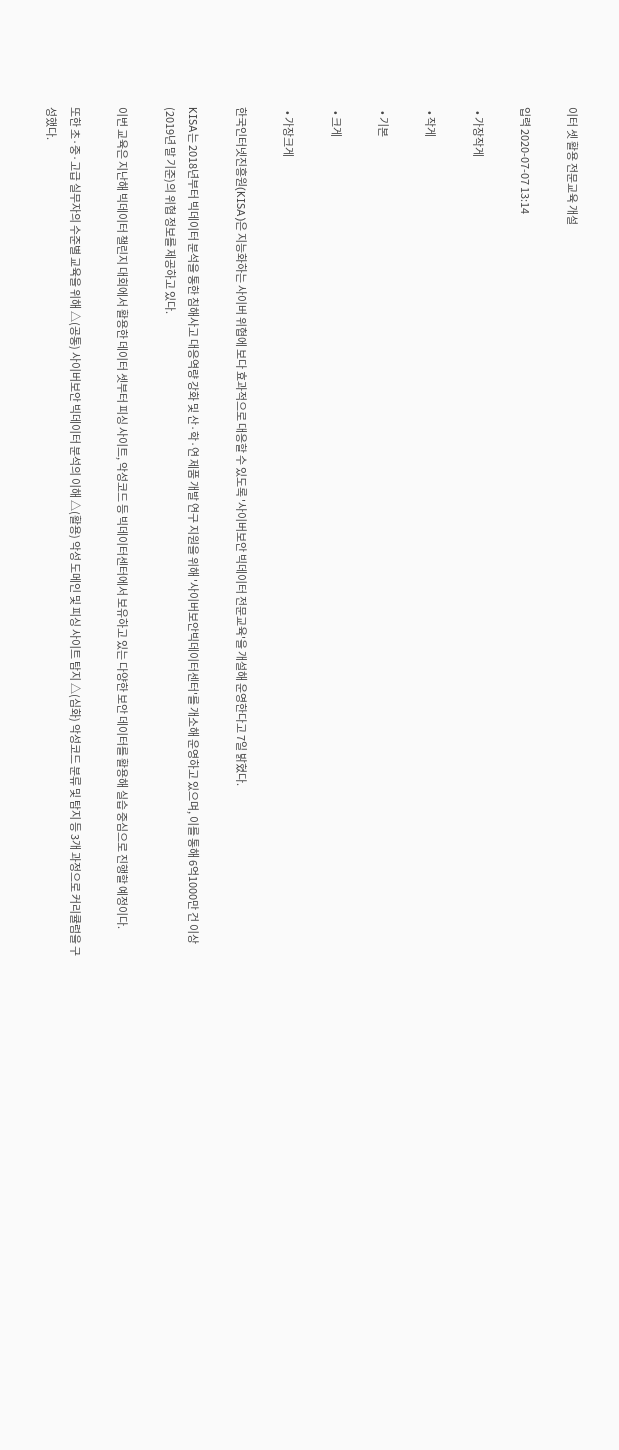이터 셋 활용 전문교육 개설

입력 2020-07-07 13:14

  • 가장작게

  • 작게

  • 기본

  • 크게

  • 가장크게

한국인터넷진흥원(KISA)은 지능화하는 사이버 위협에 보다 효과적으로 대응할 수 있도록 '사이버보안 빅데이터 전문교육'을 개설해 운영한다고 7일 밝혔다.

KISA는 2018년부터 빅데이터 분석을 통한 침해사고 대응역량 강화 및 산·학·연 제품 개발 연구 지원을 위해 '사이버보안빅데이터센터'를 개소해 운영하고 있으며, 이를 통해 6억1000만 건 이상(2019년 말 기준)의 위협 정보를 제공하고 있다.

이번 교육은 지난해 빅데이터 챌린지 대회에서 활용한 데이터 셋부터 피싱 사이트, 악성코드 등 빅데이터센터에서 보유하고 있는 다양한 보안 데이터를 활용해 실습 중심으로 진행할 예정이다.

또한 초·중·고급 실무자의 수준별 교육을 위해 △(공통) 사이버보안 빅데이터 분석의 이해 △(활용) 악성 도메인 및 피싱 사이트 탐지 △(심화) 악성코드 분류 및 탐지 등 3개 과정으로 커리큘럼을 구성했다.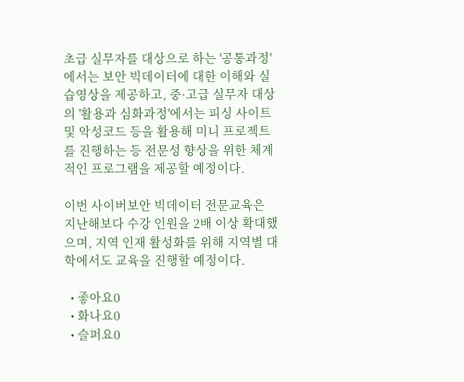초급 실무자를 대상으로 하는 '공통과정'에서는 보안 빅데이터에 대한 이해와 실습영상을 제공하고, 중·고급 실무자 대상의 '활용과 심화과정'에서는 피싱 사이트 및 악성코드 등을 활용해 미니 프로젝트를 진행하는 등 전문성 향상을 위한 체계적인 프로그램을 제공할 예정이다.

이번 사이버보안 빅데이터 전문교육은 지난해보다 수강 인원을 2배 이상 확대했으며, 지역 인재 활성화를 위해 지역별 대학에서도 교육을 진행할 예정이다.

  • 좋아요0
  • 화나요0
  • 슬퍼요0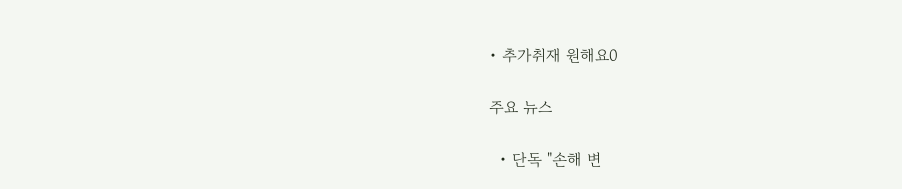• 추가취재 원해요0

주요 뉴스

  • 단독 "손해 변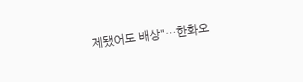제됐어도 배상"…한화오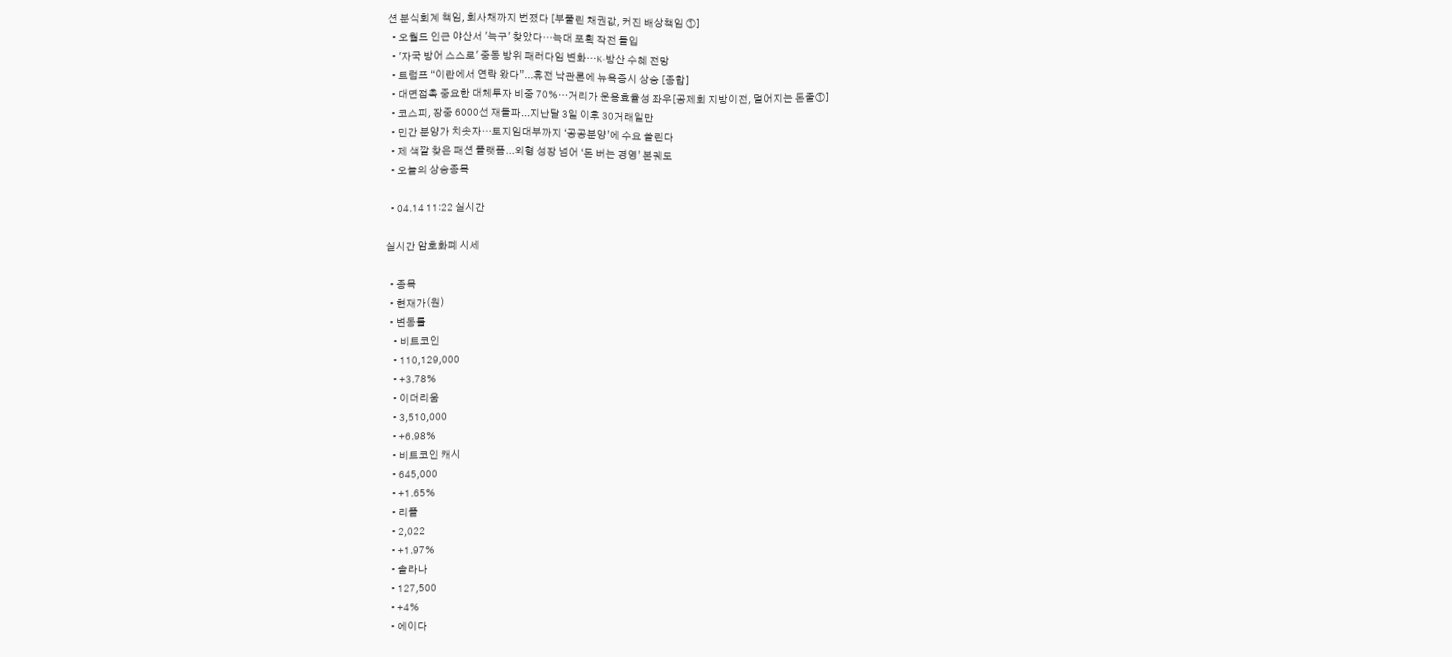션 분식회계 책임, 회사채까지 번졌다 [부풀린 채권값, 커진 배상책임 ①]
  • 오월드 인근 야산서 '늑구' 찾았다…늑대 포획 작전 돌입
  • '자국 방어 스스로' 중동 방위 패러다임 변화…K-방산 수혜 전망
  • 트럼프 “이란에서 연락 왔다”...휴전 낙관론에 뉴욕증시 상승 [종합]
  • 대면접촉 중요한 대체투자 비중 70%…거리가 운용효율성 좌우[공제회 지방이전, 멀어지는 돈줄①]
  • 코스피, 장중 6000선 재돌파...지난달 3일 이후 30거래일만
  • 민간 분양가 치솟자…토지임대부까지 ‘공공분양’에 수요 쏠린다
  • 제 색깔 찾은 패션 플랫폼...외형 성장 넘어 ‘돈 버는 경영’ 본궤도
  • 오늘의 상승종목

  • 04.14 11:22 실시간

실시간 암호화폐 시세

  • 종목
  • 현재가(원)
  • 변동률
    • 비트코인
    • 110,129,000
    • +3.78%
    • 이더리움
    • 3,510,000
    • +6.98%
    • 비트코인 캐시
    • 645,000
    • +1.65%
    • 리플
    • 2,022
    • +1.97%
    • 솔라나
    • 127,500
    • +4%
    • 에이다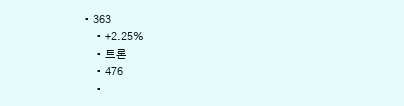• 363
    • +2.25%
    • 트론
    • 476
    •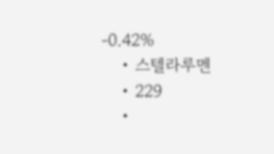-0.42%
    • 스텔라루멘
    • 229
    •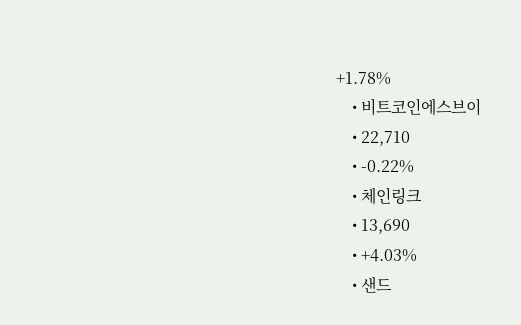+1.78%
    • 비트코인에스브이
    • 22,710
    • -0.22%
    • 체인링크
    • 13,690
    • +4.03%
    • 샌드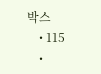박스
    • 115
    •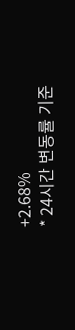+2.68%
* 24시간 변동률 기준